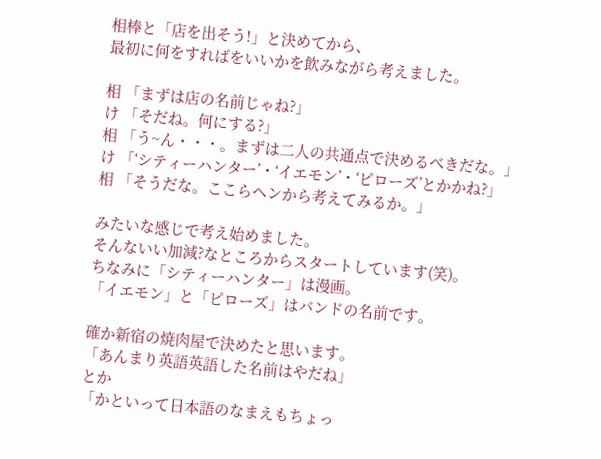相棒と「店を出そう!」と決めてから、
最初に何をすればをいいかを飲みながら考えました。

相 「まずは店の名前じゃね?」
け 「そだね。何にする?」
相 「う~ん・・・。まずは二人の共通点で決めるべきだな。」
け 「‘シティーハンター’・‘イエモン’・‘ピローズ’とかかね?」
相 「そうだな。ここらヘンから考えてみるか。」

みたいな感じで考え始めました。
そんないい加減?なところからスタートしています(笑)。
ちなみに「シティーハンター」は漫画。
「イエモン」と「ピローズ」はバンドの名前です。

確か新宿の焼肉屋で決めたと思います。
「あんまり英語英語した名前はやだね」
とか
「かといって日本語のなまえもちょっ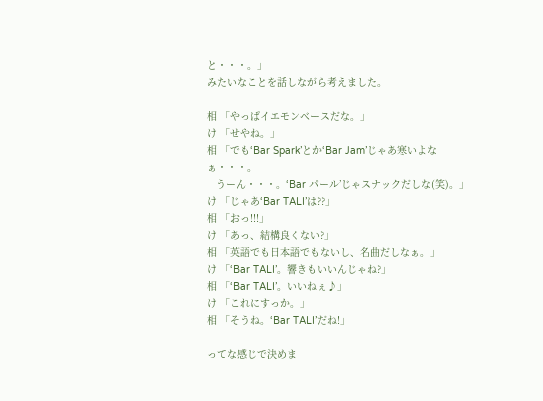と・・・。」
みたいなことを話しながら考えました。

相 「やっぱイエモンベースだな。」
け 「せやね。」
相 「でも‘Bar Spark’とか‘Bar Jam’じゃあ寒いよなぁ・・・。
   うーん・・・。‘Bar パール’じゃスナックだしな(笑)。」
け 「じゃあ‘Bar TALI’は??」
相 「おっ!!!」
け 「あっ、結構良くない?」
相 「英語でも日本語でもないし、名曲だしなぁ。」
け 「‘Bar TALI’。響きもいいんじゃね?」
相 「‘Bar TALI’。いいねぇ♪」
け 「これにすっか。」
相 「そうね。‘Bar TALI’だね!」

ってな感じで決めま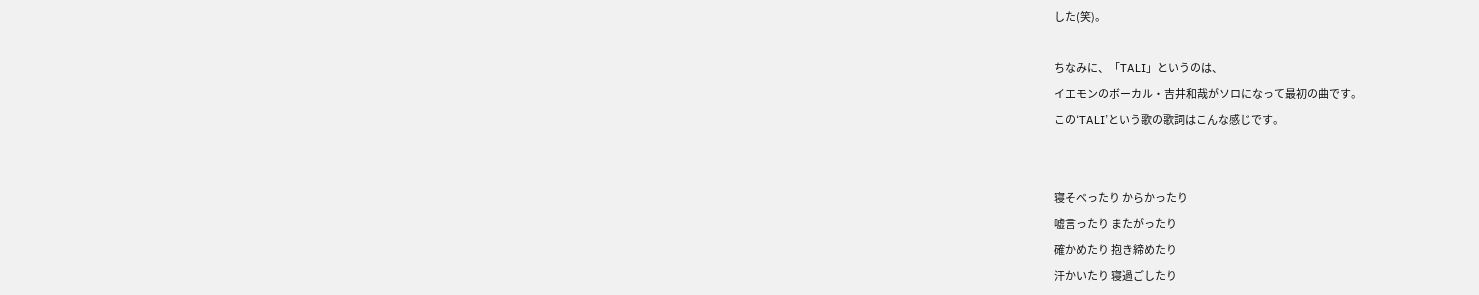した(笑)。

ちなみに、「TALI」というのは、
イエモンのボーカル・吉井和哉がソロになって最初の曲です。
この‘TALI’という歌の歌詞はこんな感じです。


寝そべったり からかったり
嘘言ったり またがったり
確かめたり 抱き締めたり
汗かいたり 寝過ごしたり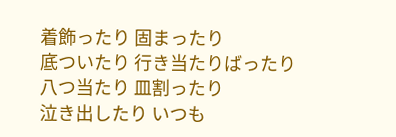着飾ったり 固まったり
底ついたり 行き当たりばったり
八つ当たり 皿割ったり
泣き出したり いつも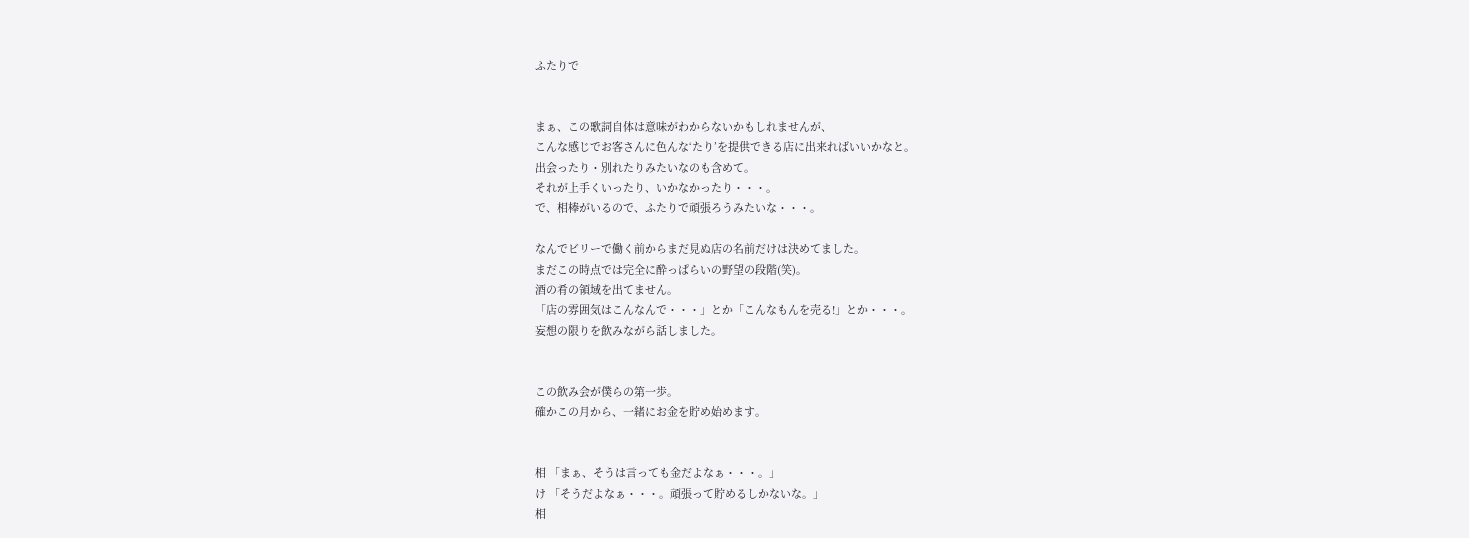ふたりで


まぁ、この歌詞自体は意味がわからないかもしれませんが、
こんな感じでお客さんに色んな‘たり’を提供できる店に出来ればいいかなと。
出会ったり・別れたりみたいなのも含めて。
それが上手くいったり、いかなかったり・・・。
で、相棒がいるので、ふたりで頑張ろうみたいな・・・。

なんでビリーで働く前からまだ見ぬ店の名前だけは決めてました。
まだこの時点では完全に酔っぱらいの野望の段階(笑)。
酒の肴の領域を出てません。
「店の雰囲気はこんなんで・・・」とか「こんなもんを売る!」とか・・・。
妄想の限りを飲みながら話しました。


この飲み会が僕らの第一歩。
確かこの月から、一緒にお金を貯め始めます。


相 「まぁ、そうは言っても金だよなぁ・・・。」
け 「そうだよなぁ・・・。頑張って貯めるしかないな。」
相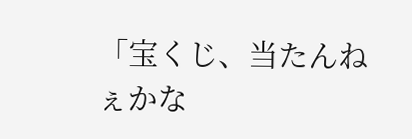「宝くじ、当たんねぇかな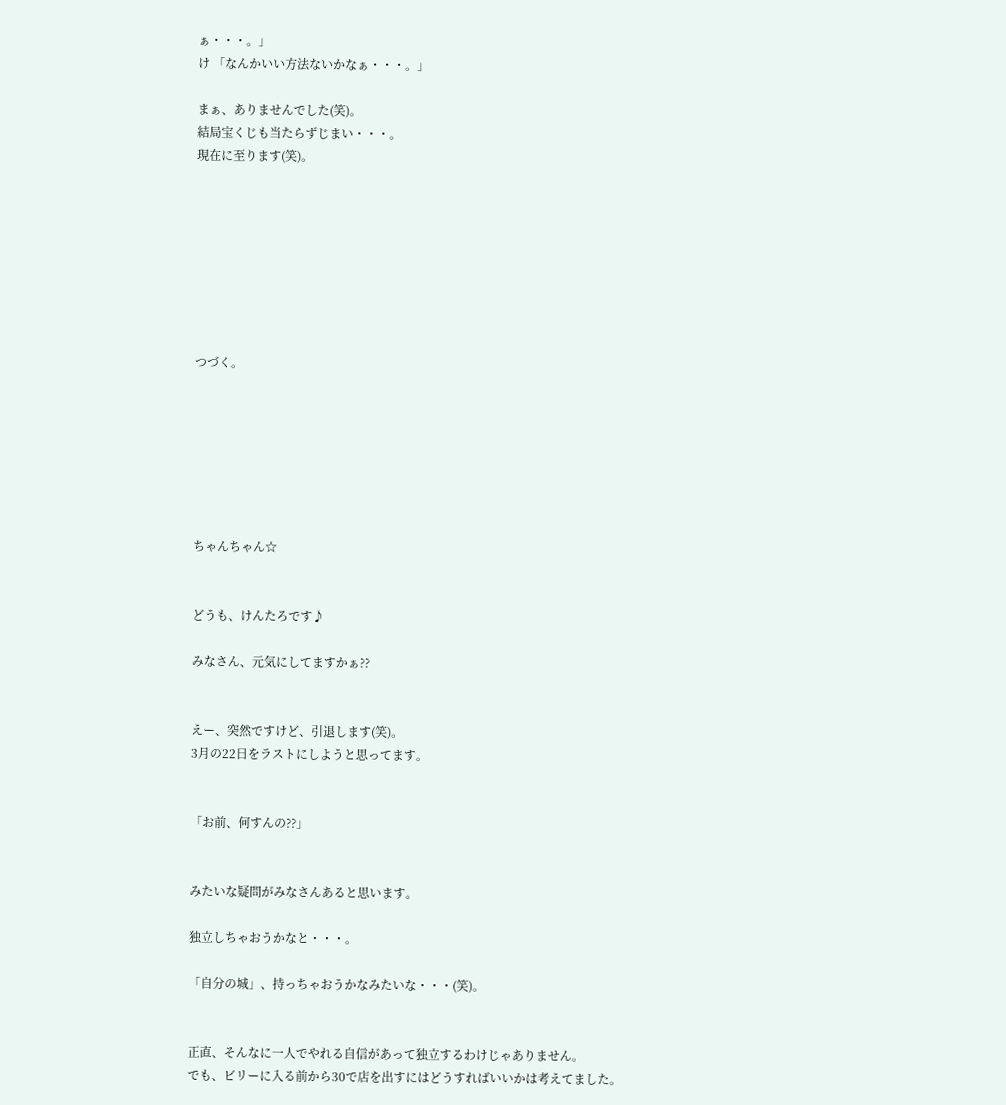ぁ・・・。」
け 「なんかいい方法ないかなぁ・・・。」

まぁ、ありませんでした(笑)。
結局宝くじも当たらずじまい・・・。
現在に至ります(笑)。








つづく。







ちゃんちゃん☆


どうも、けんたろです♪

みなさん、元気にしてますかぁ??


えー、突然ですけど、引退します(笑)。
3月の22日をラストにしようと思ってます。


「お前、何すんの??」


みたいな疑問がみなさんあると思います。

独立しちゃおうかなと・・・。

「自分の城」、持っちゃおうかなみたいな・・・(笑)。


正直、そんなに一人でやれる自信があって独立するわけじゃありません。
でも、ビリーに入る前から30で店を出すにはどうすればいいかは考えてました。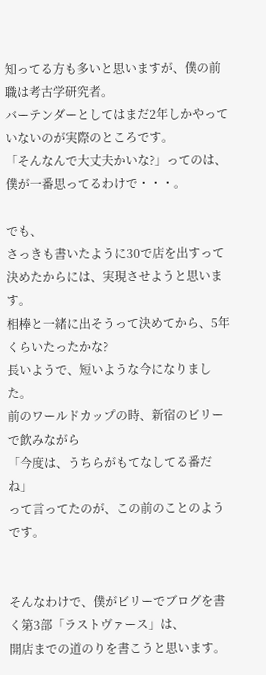知ってる方も多いと思いますが、僕の前職は考古学研究者。
バーテンダーとしてはまだ2年しかやっていないのが実際のところです。
「そんなんで大丈夫かいな?」ってのは、僕が一番思ってるわけで・・・。

でも、
さっきも書いたように30で店を出すって決めたからには、実現させようと思います。
相棒と一緒に出そうって決めてから、5年くらいたったかな?
長いようで、短いような今になりました。
前のワールドカップの時、新宿のビリーで飲みながら
「今度は、うちらがもてなしてる番だね」
って言ってたのが、この前のことのようです。


そんなわけで、僕がビリーでブログを書く第3部「ラストヴァース」は、
開店までの道のりを書こうと思います。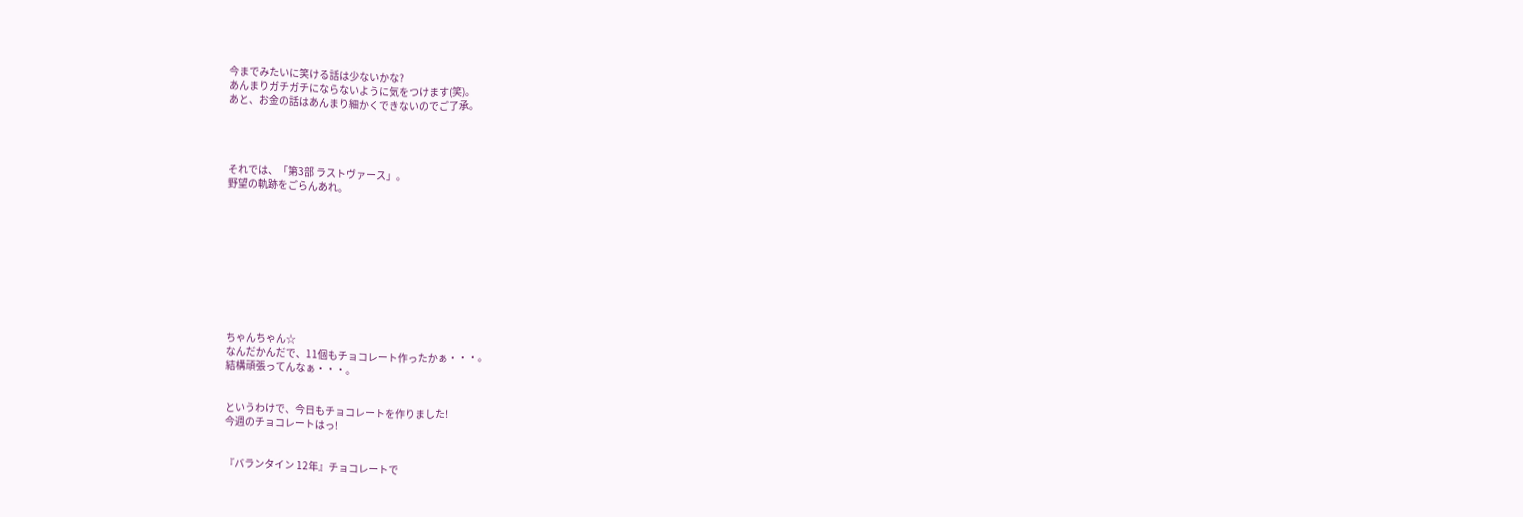今までみたいに笑ける話は少ないかな?
あんまりガチガチにならないように気をつけます(笑)。
あと、お金の話はあんまり細かくできないのでご了承。




それでは、「第3部 ラストヴァース」。
野望の軌跡をごらんあれ。










ちゃんちゃん☆
なんだかんだで、11個もチョコレート作ったかぁ・・・。
結構頑張ってんなぁ・・・。


というわけで、今日もチョコレートを作りました!
今週のチョコレートはっ!


『バランタイン 12年』チョコレートで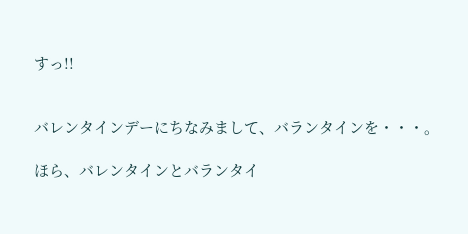すっ!!


バレンタインデーにちなみまして、バランタインを・・・。

ほら、バレンタインとバランタイ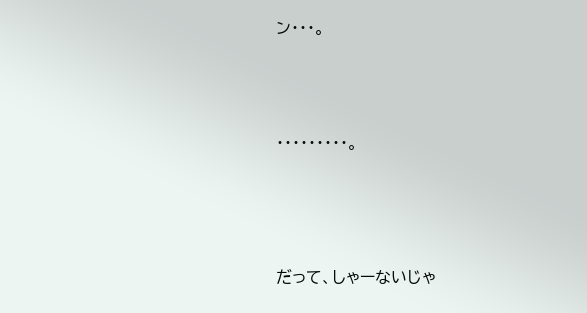ン・・・。





・・・・・・・・・。






だって、しゃーないじゃ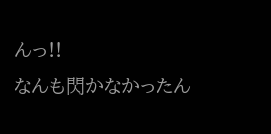んっ!!
なんも閃かなかったん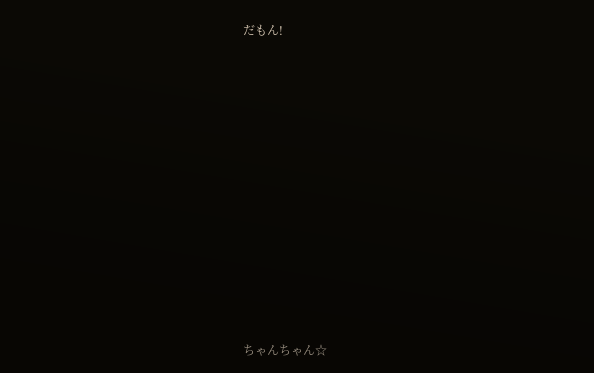だもん!















ちゃんちゃん☆